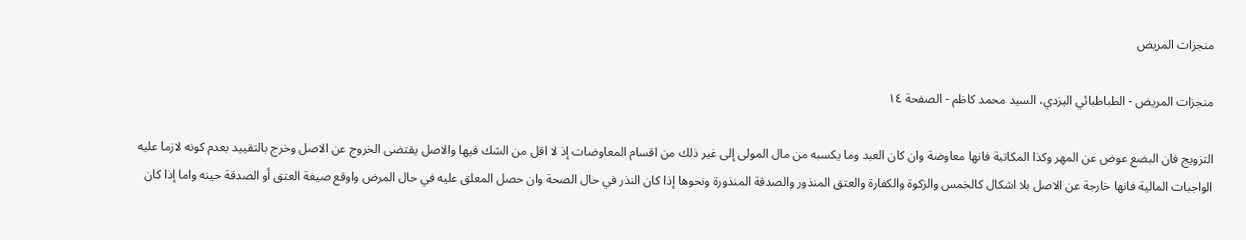منجزات المريض

منجزات المريض - الطباطبائي اليزدي، السيد محمد كاظم - الصفحة ١٤

التزويج فان البضع عوض عن المهر وكذا المكاتبة فانها معاوضة وان كان العبد وما يكسبه من مال المولى إلى غير ذلك من اقسام المعاوضات إذ لا اقل من الشك فيها والاصل يقتضى الخروج عن الاصل وخرج بالتقييد بعدم كونه لازما عليه الواجبات المالية فانها خارجة عن الاصل بلا اشكال كالخمس والزكوة والكفارة والعتق المنذور والصدقة المنذورة ونحوها إذا كان النذر في حال الصحة وان حصل المعلق عليه في حال المرض واوقع صيغة العتق أو الصدقة حينه واما إذا كان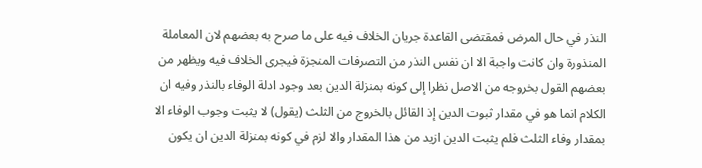النذر في حال المرض فمقتضى القاعدة جريان الخلاف فيه على ما صرح به بعضهم لان المعاملة المنذورة وان كانت واجبة الا ان نفس النذر من التصرفات المنجزة فيجرى الخلاف فيه ويظهر من بعضهم القول بخروجه من الاصل نظرا إلى كونه بمنزلة الدين بعد وجود ادلة الوفاء بالنذر وفيه ان الكلام انما هو في مقدار ثبوت الدين إذ القائل بالخروج من الثلث (يقول) لا يثبت وجوب الوفاء الا بمقدار وفاء الثلث فلم يثبت الدين ازيد من هذا المقدار والا لزم في كونه بمنزلة الدين ان يكون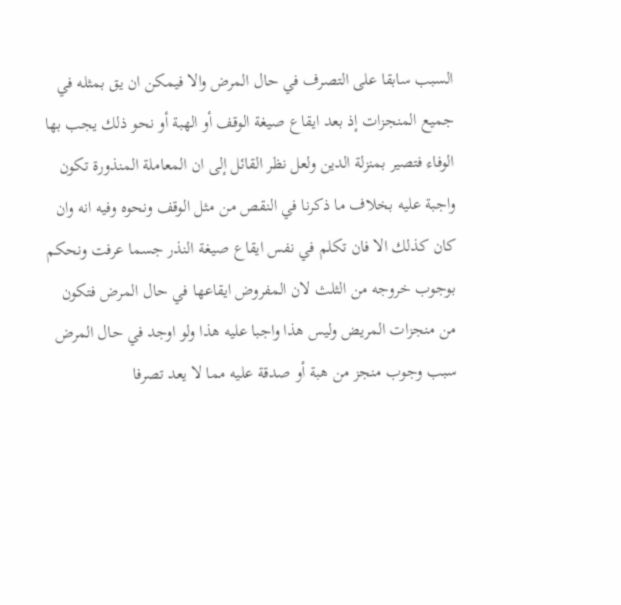السبب سابقا على التصرف في حال المرض والا فيمكن ان يق بمثله في جميع المنجزات إذ بعد ايقاع صيغة الوقف أو الهبة أو نحو ذلك يجب بها الوفاء فتصير بمنزلة الدين ولعل نظر القائل إلى ان المعاملة المنذورة تكون واجبة عليه بخلاف ما ذكرنا في النقص من مثل الوقف ونحوه وفيه انه وان كان كذلك الا فان تكلم في نفس ايقاع صيغة النذر جسما عرفت ونحكم بوجوب خروجه من الثلث لان المفروض ايقاعها في حال المرض فتكون من منجزات المريض وليس هذا واجبا عليه هذا ولو اوجد في حال المرض سبب وجوب منجز من هبة أو صدقة عليه مما لا يعد تصرفا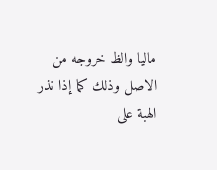ماليا والظ خروجه من الاصل وذلك كما إذا نذر الهبة على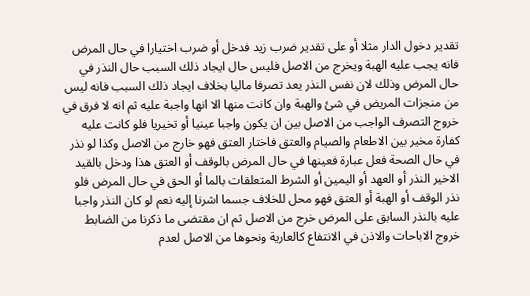تقدير دخول الدار مثلا أو على تقدير ضرب زيد فدخل أو ضرب اختيارا في حال المرض فانه يجب عليه الهبة ويخرج من الاصل فليس حال ايجاد ذلك السبب حال النذر في حال المرض وذلك لان نفس النذر يعد تصرفا ماليا بخلاف ايجاد ذلك السبب فانه ليس من منجزات المريض في شئ والهبة وان كانت منها الا انها واجبة عليه ثم انه لا فرق في خروج التصرف الواجب من الاصل بين ان يكون واجبا عينيا أو تخيريا فلو كانت عليه كفارة مخير بين الاطعام والصيام والعتق فاختار العتق فهو خارج من الاصل وكذا لو نذر في حال الصحة فعل عبارة فعينها في حال المرض بالوقف أو العتق هذا ودخل بالقيد الاخير النذر أو العهد أو اليمين أو الشرط المتعلقات بالما أو الحق في حال المرض فلو نذر الوقف أو الهبة أو العتق فهو محل للخلاف جسما اشرنا إليه نعم لو كان النذر واجبا عليه بالنذر السابق على المرض خرج من الاصل ثم ان مقتضى ما ذكرنا من الضابط خروج الاباحات والاذن في الانتفاع كالعارية ونحوها من الاصل لعدم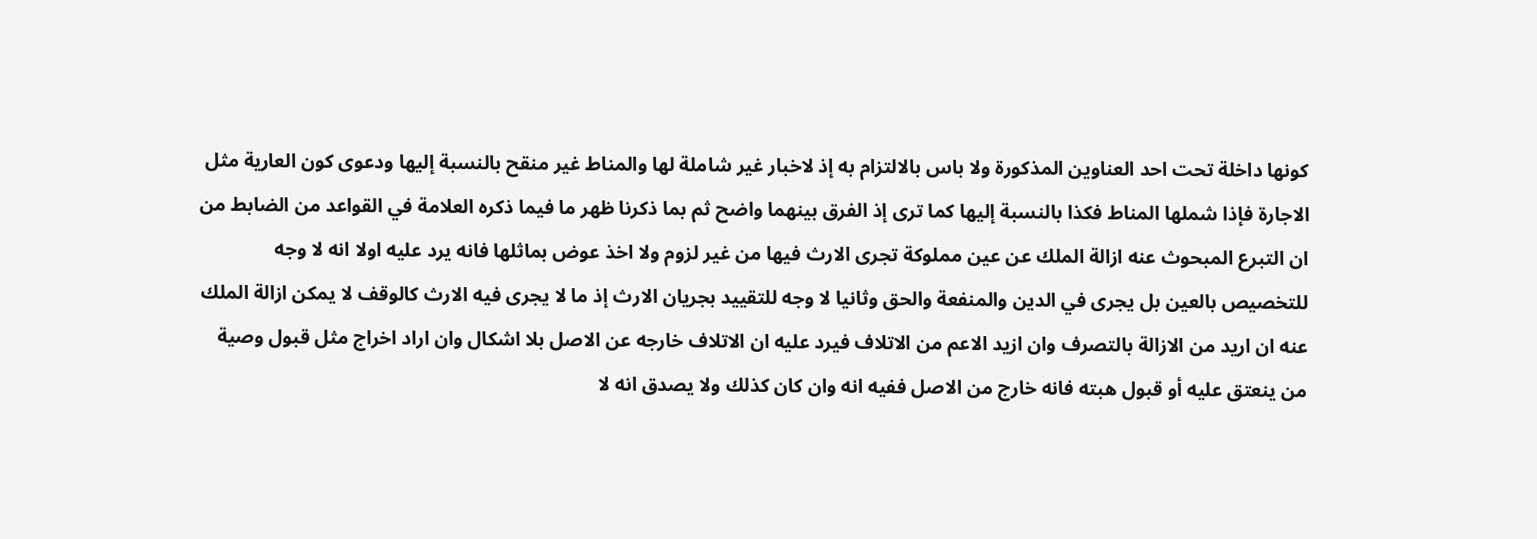كونها داخلة تحت احد العناوين المذكورة ولا باس بالالتزام به إذ لاخبار غير شاملة لها والمناط غير منقح بالنسبة إليها ودعوى كون العارية مثل الاجارة فإذا شملها المناط فكذا بالنسبة إليها كما ترى إذ الفرق بينهما واضح ثم بما ذكرنا ظهر ما فيما ذكره العلامة في القواعد من الضابط من ان التبرع المبحوث عنه ازالة الملك عن عين مملوكة تجرى الارث فيها من غير لزوم ولا اخذ عوض بماثلها فانه يرد عليه اولا انه لا وجه للتخصيص بالعين بل يجرى في الدين والمنفعة والحق وثانيا لا وجه للتقييد بجريان الارث إذ ما لا يجرى فيه الارث كالوقف لا يمكن ازالة الملك عنه ان اريد من الازالة بالتصرف وان ازيد الاعم من الاتلاف فيرد عليه ان الاتلاف خارجه عن الاصل بلا اشكال وان اراد اخراج مثل قبول وصية من ينعتق عليه أو قبول هبته فانه خارج من الاصل ففيه انه وان كان كذلك ولا يصدق انه لا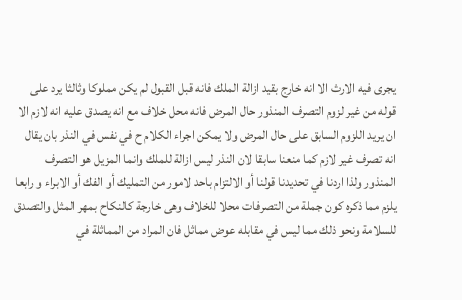يجرى فيه الارث الا انه خارج بقيد ازالة الملك فانه قبل القبول لم يكن مملوكا وثالثا يرد على قوله من غير لزوم التصرف المنذور حال المرض فانه محل خلاف مع انه يصدق عليه انه لازم الا ان يريد اللزوم السابق على حال المرض ولا يمكن اجراء الكلام ح في نفس في النذر بان يقال انه تصرف غير لازم كما منعنا سابقا لان النذر ليس ازالة للملك وانما المزيل هو التصرف المنذور ولذا اردنا في تحديدنا قولنا أو الالتزام باحد لامور من التمليك أو الفك أو الابراء و رابعا يلزم مما ذكره كون جملة من التصرفات محلا للخلاف وهى خارجة كالنكاح بمهر المثل والتصدق للسلامة ونحو ذلك مما ليس في مقابله عوض مماثل فان المراد من المماثلة في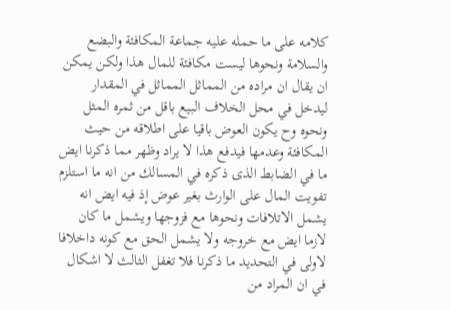كلامه على ما حمله عليه جماعة المكافئة والبضع والسلامة ونحوها ليست مكافئة للمال هذا ولكن يمكن ان يقال ان مراده من المماثل المماثل في المقدار ليدخل في محل الخلاف البيع باقل من ثمره المثل ونحوه وح يكون العوض باقيا على اطلاقه من حيث المكافئة وعدمها فيدفع هذا لا يراد وظهر مما ذكرنا ايض ما في الضابط الذى ذكره في المسالك من انه ما استلزم تفويت المال على الوارث بغير عوض إذ فيه ايض انه يشمل الاتلافات ونحوها مع فزوجها ويشمل ما كان لازما ايض مع خروجه ولا يشمل الحق مع كونه داخلافا لاولى في التحديد ما ذكرنا فلا تغفل الثالث لا اشكال في ان المراد من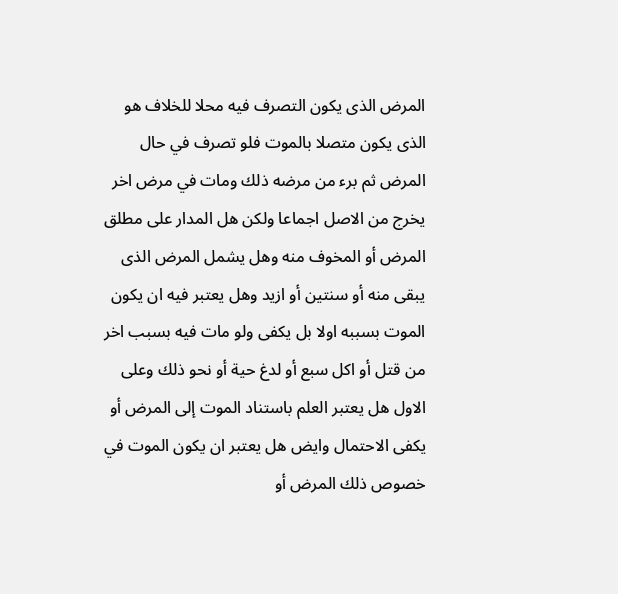المرض الذى يكون التصرف فيه محلا للخلاف هو الذى يكون متصلا بالموت فلو تصرف في حال المرض ثم برء من مرضه ذلك ومات في مرض اخر يخرج من الاصل اجماعا ولكن هل المدار على مطلق المرض أو المخوف منه وهل يشمل المرض الذى يبقى منه أو سنتين أو ازيد وهل يعتبر فيه ان يكون الموت بسببه اولا بل يكفى ولو مات فيه بسبب اخر من قتل أو اكل سبع أو لدغ حية أو نحو ذلك وعلى الاول هل يعتبر العلم باستناد الموت إلى المرض أو يكفى الاحتمال وايض هل يعتبر ان يكون الموت في خصوص ذلك المرض أو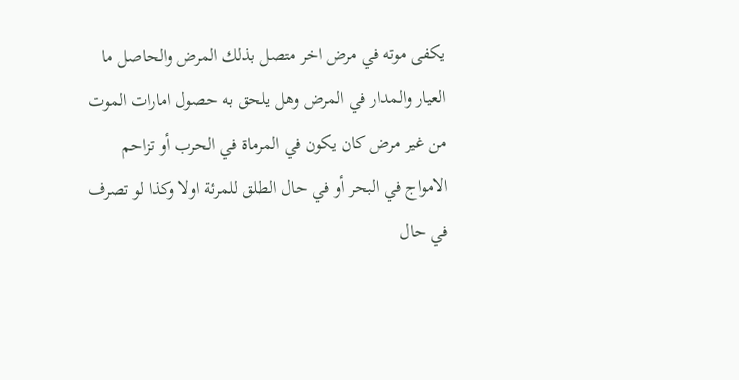يكفى موته في مرض اخر متصل بذلك المرض والحاصل ما العيار والمدار في المرض وهل يلحق به حصول امارات الموت من غير مرض كان يكون في المرماة في الحرب أو تزاحم الامواج في البحر أو في حال الطلق للمرئة اولا وكذا لو تصرف في حال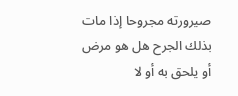صيرورته مجروحا إذا مات بذلك الجرح هل هو مرض أو يلحق به أو لا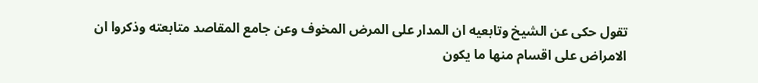تقول حكى عن الشيخ وتابعيه ان المدار على المرض المخوف وعن جامع المقاصد متابعته وذكروا ان الامراض على اقسام منها ما يكون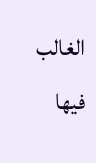الغالب فيها